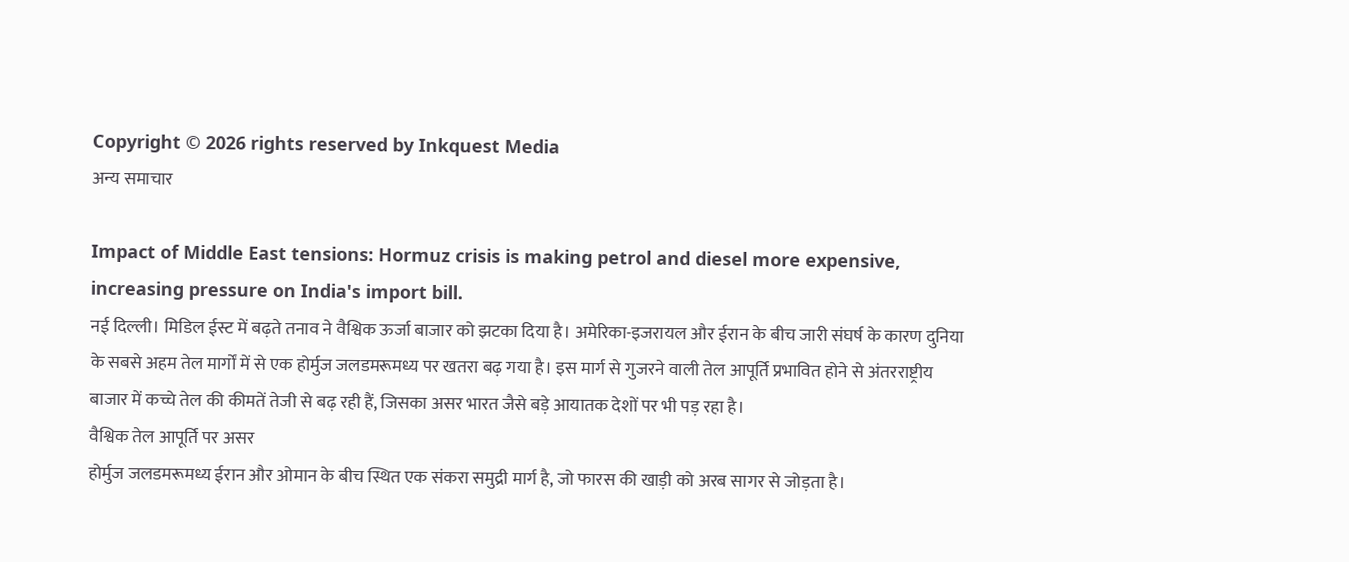Copyright © 2026 rights reserved by Inkquest Media
अन्य समाचार

Impact of Middle East tensions: Hormuz crisis is making petrol and diesel more expensive, increasing pressure on India's import bill.
नई दिल्ली। मिडिल ईस्ट में बढ़ते तनाव ने वैश्विक ऊर्जा बाजार को झटका दिया है। अमेरिका-इजरायल और ईरान के बीच जारी संघर्ष के कारण दुनिया के सबसे अहम तेल मार्गों में से एक होर्मुज जलडमरूमध्य पर खतरा बढ़ गया है। इस मार्ग से गुजरने वाली तेल आपूर्ति प्रभावित होने से अंतरराष्ट्रीय बाजार में कच्चे तेल की कीमतें तेजी से बढ़ रही हैं, जिसका असर भारत जैसे बड़े आयातक देशों पर भी पड़ रहा है।
वैश्विक तेल आपूर्ति पर असर
होर्मुज जलडमरूमध्य ईरान और ओमान के बीच स्थित एक संकरा समुद्री मार्ग है, जो फारस की खाड़ी को अरब सागर से जोड़ता है।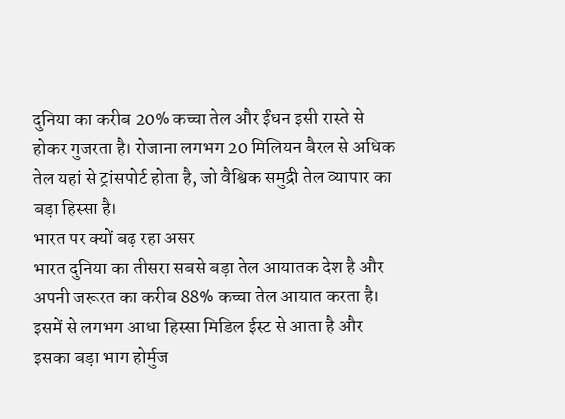दुनिया का करीब 20% कच्चा तेल और ईंधन इसी रास्ते से होकर गुजरता है। रोजाना लगभग 20 मिलियन बैरल से अधिक तेल यहां से ट्रांसपोर्ट होता है, जो वैश्विक समुद्री तेल व्यापार का बड़ा हिस्सा है।
भारत पर क्यों बढ़ रहा असर
भारत दुनिया का तीसरा सबसे बड़ा तेल आयातक देश है और अपनी जरूरत का करीब 88% कच्चा तेल आयात करता है। इसमें से लगभग आधा हिस्सा मिडिल ईस्ट से आता है और इसका बड़ा भाग होर्मुज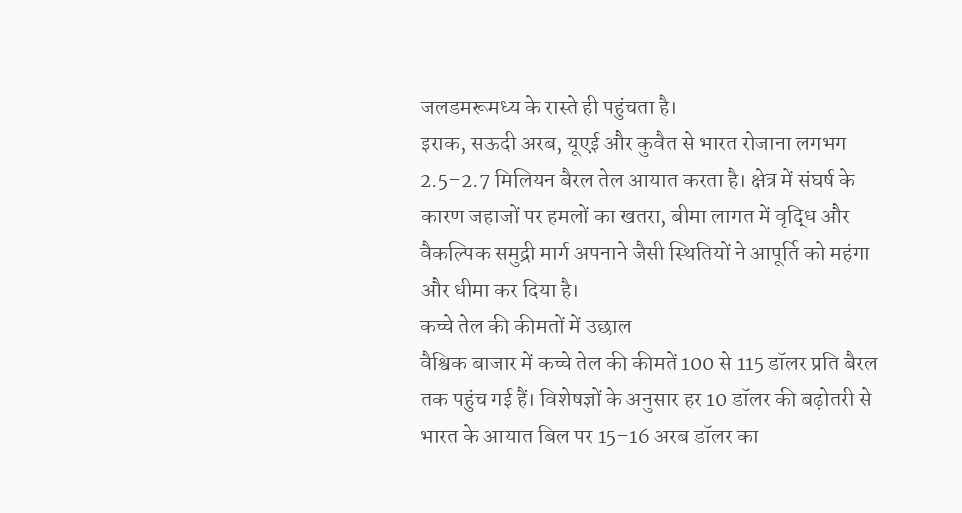जलडमरूमध्य के रास्ते ही पहुंचता है।
इराक, सऊदी अरब, यूएई और कुवैत से भारत रोजाना लगभग 2.5–2.7 मिलियन बैरल तेल आयात करता है। क्षेत्र में संघर्ष के कारण जहाजों पर हमलों का खतरा, बीमा लागत में वृद्धि और वैकल्पिक समुद्री मार्ग अपनाने जैसी स्थितियों ने आपूर्ति को महंगा और धीमा कर दिया है।
कच्चे तेल की कीमतों में उछाल
वैश्विक बाजार में कच्चे तेल की कीमतें 100 से 115 डॉलर प्रति बैरल तक पहुंच गई हैं। विशेषज्ञों के अनुसार हर 10 डॉलर की बढ़ोतरी से भारत के आयात बिल पर 15–16 अरब डॉलर का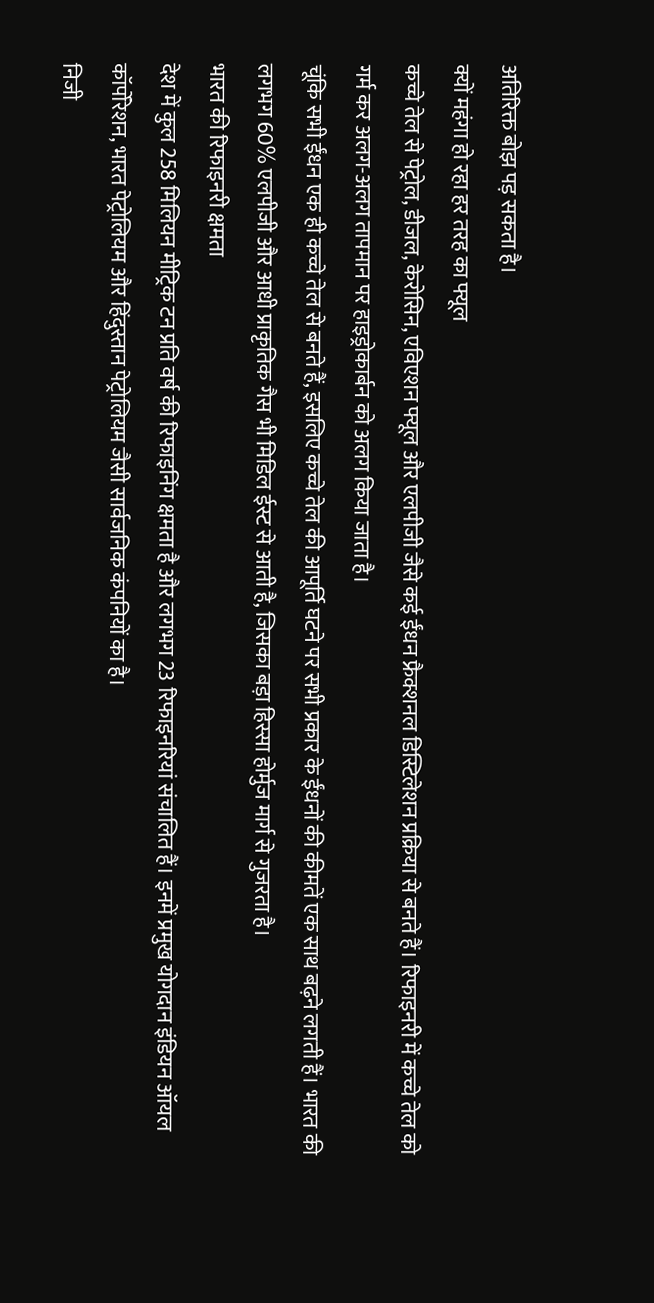अतिरिक्त बोझ पड़ सकता है।
क्यों महंगा हो रहा हर तरह का फ्यूल
कच्चे तेल से पेट्रोल, डीजल, केरोसिन, एविएशन फ्यूल और एलपीजी जैसे कई ईंधन फ्रैक्शनल डिस्टिलेशन प्रक्रिया से बनते हैं। रिफाइनरी में कच्चे तेल को गर्म कर अलग-अलग तापमान पर हाइड्रोकार्बन को अलग किया जाता है।
चूंकि सभी ईंधन एक ही कच्चे तेल से बनते हैं, इसलिए कच्चे तेल की आपूर्ति घटने पर सभी प्रकार के ईंधनों की कीमतें एक साथ बढ़ने लगती हैं। भारत की लगभग 60% एलपीजी और आधी प्राकृतिक गैस भी मिडिल ईस्ट से आती है, जिसका बड़ा हिस्सा होर्मुज मार्ग से गुजरता है।
भारत की रिफाइनरी क्षमता
देश में कुल 258 मिलियन मीट्रिक टन प्रति वर्ष की रिफाइनिंग क्षमता है और लगभग 23 रिफाइनरियां संचालित हैं। इनमें प्रमुख योगदान इंडियन ऑयल कॉर्पोरेशन, भारत पेट्रोलियम और हिंदुस्तान पेट्रोलियम जैसी सार्वजनिक कंपनियों का है।
निजी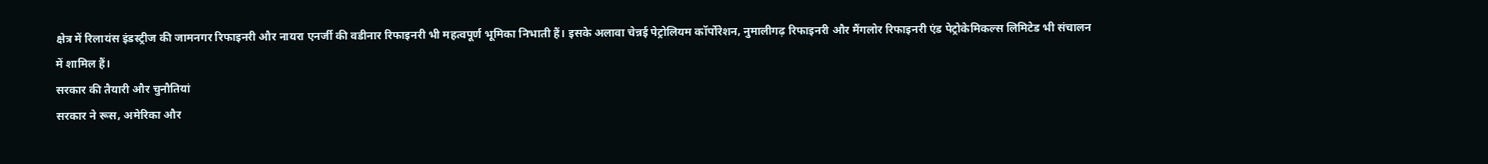क्षेत्र में रिलायंस इंडस्ट्रीज की जामनगर रिफाइनरी और नायरा एनर्जी की वडीनार रिफाइनरी भी महत्वपूर्ण भूमिका निभाती हैं। इसके अलावा चेन्नई पेट्रोलियम कॉर्पोरेशन, नुमालीगढ़ रिफाइनरी और मैंगलोर रिफाइनरी एंड पेट्रोकेमिकल्स लिमिटेड भी संचालन में शामिल हैं।
सरकार की तैयारी और चुनौतियां
सरकार ने रूस, अमेरिका और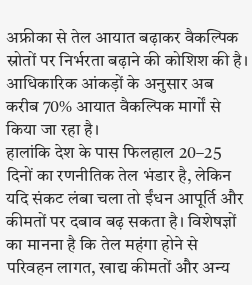अफ्रीका से तेल आयात बढ़ाकर वैकल्पिक स्रोतों पर निर्भरता बढ़ाने की कोशिश की है। आधिकारिक आंकड़ों के अनुसार अब करीब 70% आयात वैकल्पिक मार्गों से किया जा रहा है।
हालांकि देश के पास फिलहाल 20–25 दिनों का रणनीतिक तेल भंडार है, लेकिन यदि संकट लंबा चला तो ईंधन आपूर्ति और कीमतों पर दबाव बढ़ सकता है। विशेषज्ञों का मानना है कि तेल महंगा होने से परिवहन लागत, खाद्य कीमतों और अन्य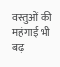वस्तुओं की महंगाई भी बढ़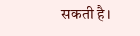सकती है।